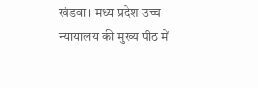खंडवा। मध्य प्रदेश उच्च न्यायालय की मुख्य पीठ में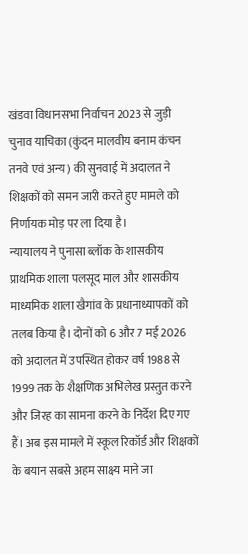खंडवा विधानसभा निर्वाचन 2023 से जुड़ी चुनाव याचिका (कुंदन मालवीय बनाम कंचन तनवे एवं अन्य) की सुनवाई में अदालत ने शिक्षकों को समन जारी करते हुए मामले को निर्णायक मोड़ पर ला दिया है।
न्यायालय ने पुनासा ब्लॉक के शासकीय प्राथमिक शाला पलसूद माल और शासकीय माध्यमिक शाला खैगांव के प्रधानाध्यापकों को तलब किया है। दोनों को 6 और 7 मई 2026 को अदालत में उपस्थित होकर वर्ष 1988 से 1999 तक के शैक्षणिक अभिलेख प्रस्तुत करने और जिरह का सामना करने के निर्देश दिए गए हैं। अब इस मामले में स्कूल रिकॉर्ड और शिक्षकों के बयान सबसे अहम साक्ष्य माने जा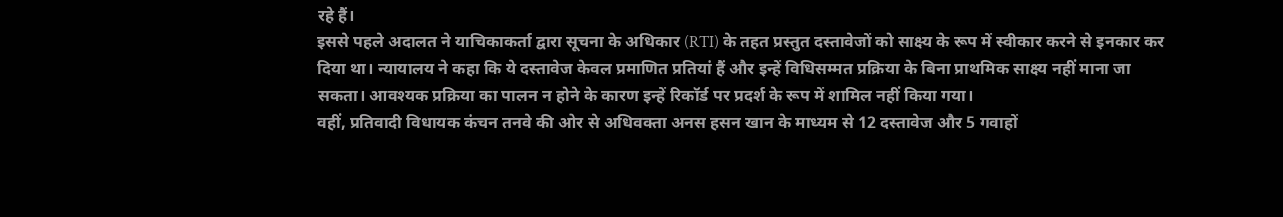रहे हैं।
इससे पहले अदालत ने याचिकाकर्ता द्वारा सूचना के अधिकार (RTI) के तहत प्रस्तुत दस्तावेजों को साक्ष्य के रूप में स्वीकार करने से इनकार कर दिया था। न्यायालय ने कहा कि ये दस्तावेज केवल प्रमाणित प्रतियां हैं और इन्हें विधिसम्मत प्रक्रिया के बिना प्राथमिक साक्ष्य नहीं माना जा सकता। आवश्यक प्रक्रिया का पालन न होने के कारण इन्हें रिकॉर्ड पर प्रदर्श के रूप में शामिल नहीं किया गया।
वहीं, प्रतिवादी विधायक कंचन तनवे की ओर से अधिवक्ता अनस हसन खान के माध्यम से 12 दस्तावेज और 5 गवाहों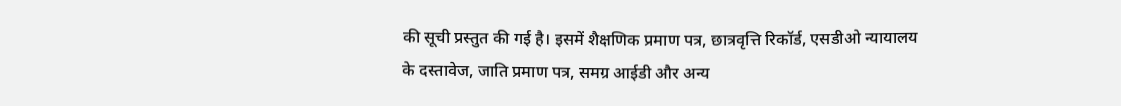की सूची प्रस्तुत की गई है। इसमें शैक्षणिक प्रमाण पत्र, छात्रवृत्ति रिकॉर्ड, एसडीओ न्यायालय के दस्तावेज, जाति प्रमाण पत्र, समग्र आईडी और अन्य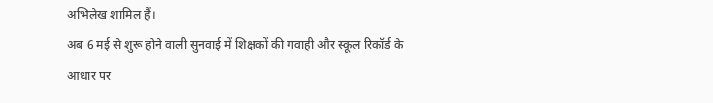अभिलेख शामिल हैं।
अब 6 मई से शुरू होने वाली सुनवाई में शिक्षकों की गवाही और स्कूल रिकॉर्ड के आधार पर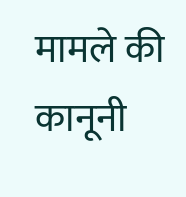मामले की कानूनी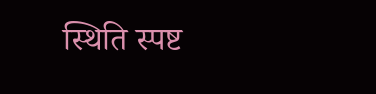स्थिति स्पष्ट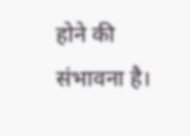होने की संभावना है।